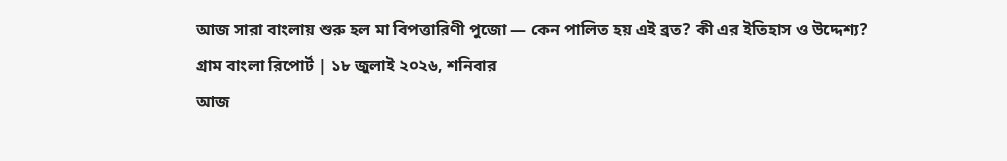আজ সারা বাংলায় শুরু হল মা বিপত্তারিণী পুজো — কেন পালিত হয় এই ব্রত? কী এর ইতিহাস ও উদ্দেশ্য?
গ্রাম বাংলা রিপোর্ট | ১৮ জুলাই ২০২৬, শনিবার
আজ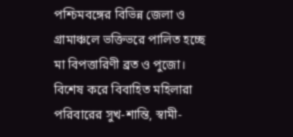পশ্চিমবঙ্গের বিভিন্ন জেলা ও গ্রামাঞ্চলে ভক্তিভরে পালিত হচ্ছে মা বিপত্তারিণী ব্রত ও পুজো। বিশেষ করে বিবাহিত মহিলারা পরিবারের সুখ-শান্তি, স্বামী-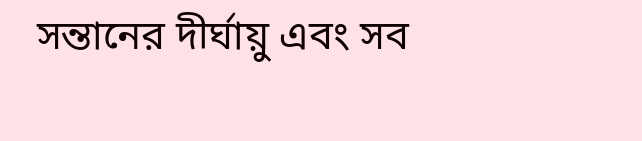সন্তানের দীর্ঘায়ু এবং সব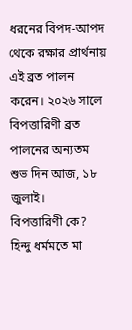ধরনের বিপদ-আপদ থেকে রক্ষার প্রার্থনায় এই ব্রত পালন করেন। ২০২৬ সালে বিপত্তারিণী ব্রত পালনের অন্যতম শুভ দিন আজ, ১৮ জুলাই।
বিপত্তারিণী কে?
হিন্দু ধর্মমতে মা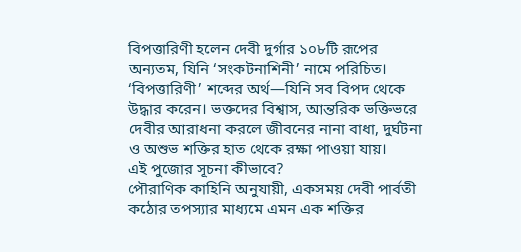বিপত্তারিণী হলেন দেবী দুর্গার ১০৮টি রূপের অন্যতম, যিনি ‘সংকটনাশিনী’ নামে পরিচিত। ‘বিপত্তারিণী’ শব্দের অর্থ—যিনি সব বিপদ থেকে উদ্ধার করেন। ভক্তদের বিশ্বাস, আন্তরিক ভক্তিভরে দেবীর আরাধনা করলে জীবনের নানা বাধা, দুর্ঘটনা ও অশুভ শক্তির হাত থেকে রক্ষা পাওয়া যায়।
এই পুজোর সূচনা কীভাবে?
পৌরাণিক কাহিনি অনুযায়ী, একসময় দেবী পার্বতী কঠোর তপস্যার মাধ্যমে এমন এক শক্তির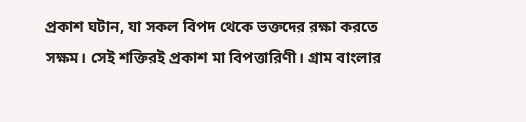প্রকাশ ঘটান, যা সকল বিপদ থেকে ভক্তদের রক্ষা করতে সক্ষম। সেই শক্তিরই প্রকাশ মা বিপত্তারিণী। গ্রাম বাংলার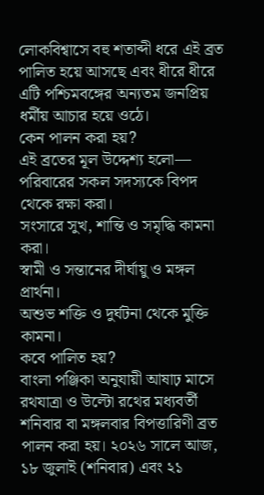লোকবিশ্বাসে বহু শতাব্দী ধরে এই ব্রত পালিত হয়ে আসছে এবং ধীরে ধীরে এটি পশ্চিমবঙ্গের অন্যতম জনপ্রিয় ধর্মীয় আচার হয়ে ওঠে।
কেন পালন করা হয়?
এই ব্রতের মূল উদ্দেশ্য হলো—
পরিবারের সকল সদস্যকে বিপদ থেকে রক্ষা করা।
সংসারে সুখ, শান্তি ও সমৃদ্ধি কামনা করা।
স্বামী ও সন্তানের দীর্ঘায়ু ও মঙ্গল প্রার্থনা।
অশুভ শক্তি ও দুর্ঘটনা থেকে মুক্তি কামনা।
কবে পালিত হয়?
বাংলা পঞ্জিকা অনুযায়ী আষাঢ় মাসে রথযাত্রা ও উল্টো রথের মধ্যবর্তী শনিবার বা মঙ্গলবার বিপত্তারিণী ব্রত পালন করা হয়। ২০২৬ সালে আজ, ১৮ জুলাই (শনিবার) এবং ২১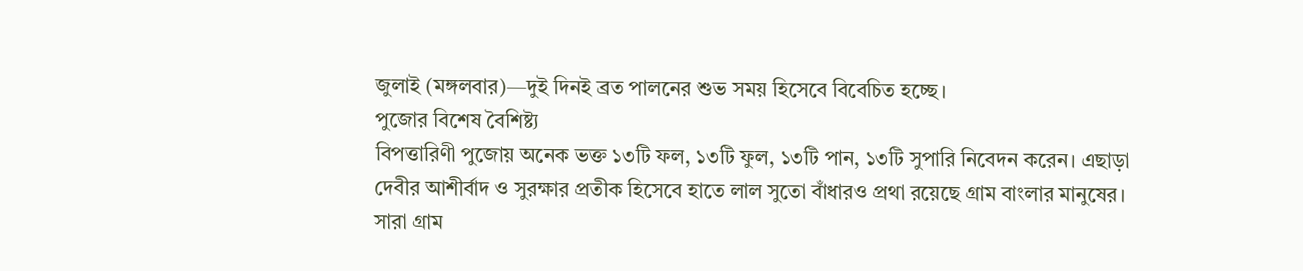জুলাই (মঙ্গলবার)—দুই দিনই ব্রত পালনের শুভ সময় হিসেবে বিবেচিত হচ্ছে।
পুজোর বিশেষ বৈশিষ্ট্য
বিপত্তারিণী পুজোয় অনেক ভক্ত ১৩টি ফল, ১৩টি ফুল, ১৩টি পান, ১৩টি সুপারি নিবেদন করেন। এছাড়া দেবীর আশীর্বাদ ও সুরক্ষার প্রতীক হিসেবে হাতে লাল সুতো বাঁধারও প্রথা রয়েছে গ্রাম বাংলার মানুষের।
সারা গ্রাম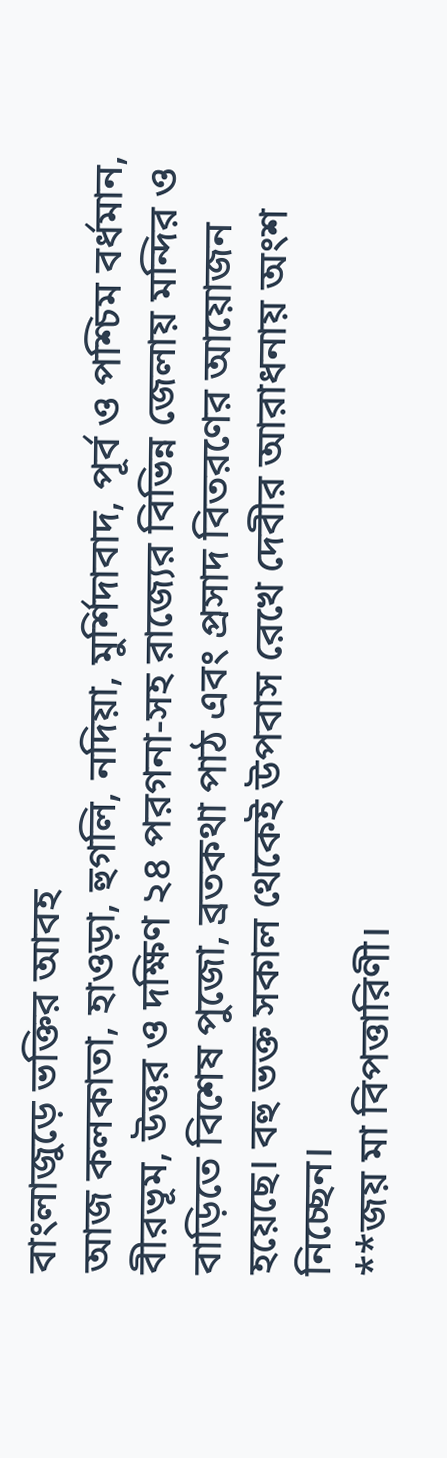বাংলাজুড়ে ভক্তির আবহ
আজ কলকাতা, হাওড়া, হুগলি, নদিয়া, মুর্শিদাবাদ, পূর্ব ও পশ্চিম বর্ধমান, বীরভূম, উত্তর ও দক্ষিণ ২৪ পরগনা-সহ রাজ্যের বিভিন্ন জেলায় মন্দির ও বাড়িতে বিশেষ পুজো, ব্রতকথা পাঠ এবং প্রসাদ বিতরণের আয়োজন হয়েছে। বহু ভক্ত সকাল থেকেই উপবাস রেখে দেবীর আরাধনায় অংশ নিচ্ছেন।
**জয় মা বিপত্তারিণী।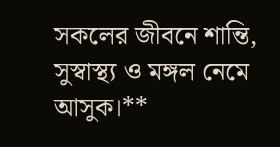সকলের জীবনে শান্তি, সুস্বাস্থ্য ও মঙ্গল নেমে আসুক।**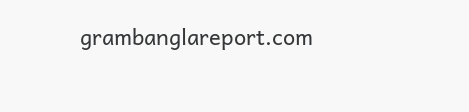grambanglareport.com